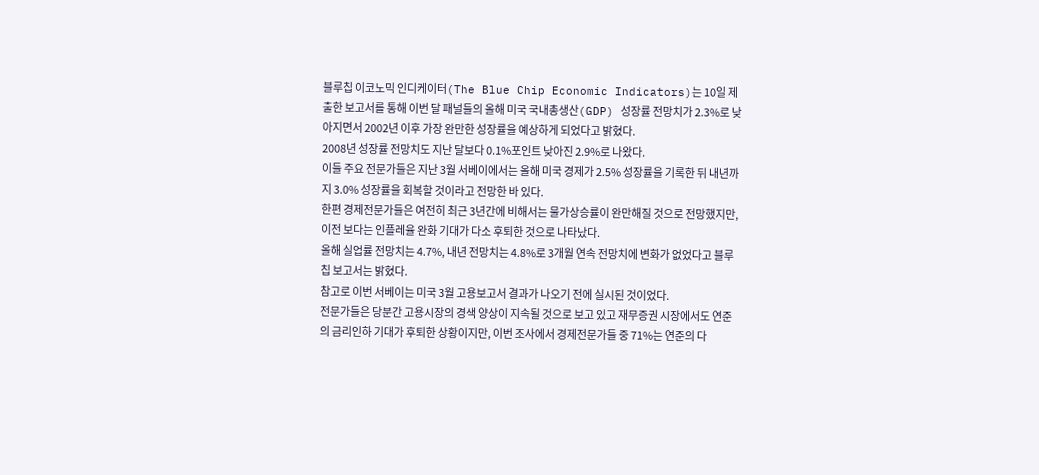블루칩 이코노믹 인디케이터(The Blue Chip Economic Indicators)는 10일 제출한 보고서를 통해 이번 달 패널들의 올해 미국 국내총생산(GDP) 성장률 전망치가 2.3%로 낮아지면서 2002년 이후 가장 완만한 성장률을 예상하게 되었다고 밝혔다.
2008년 성장률 전망치도 지난 달보다 0.1%포인트 낮아진 2.9%로 나왔다.
이들 주요 전문가들은 지난 3월 서베이에서는 올해 미국 경제가 2.5% 성장률을 기록한 뒤 내년까지 3.0% 성장률을 회복할 것이라고 전망한 바 있다.
한편 경제전문가들은 여전히 최근 3년간에 비해서는 물가상승률이 완만해질 것으로 전망했지만, 이전 보다는 인플레율 완화 기대가 다소 후퇴한 것으로 나타났다.
올해 실업률 전망치는 4.7%, 내년 전망치는 4.8%로 3개월 연속 전망치에 변화가 없었다고 블루칩 보고서는 밝혔다.
참고로 이번 서베이는 미국 3월 고용보고서 결과가 나오기 전에 실시된 것이었다.
전문가들은 당분간 고용시장의 경색 양상이 지속될 것으로 보고 있고 재무증권 시장에서도 연준의 금리인하 기대가 후퇴한 상황이지만, 이번 조사에서 경제전문가들 중 71%는 연준의 다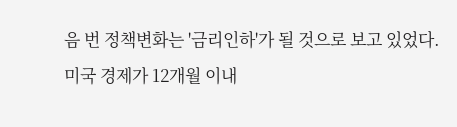음 번 정책변화는 '금리인하'가 될 것으로 보고 있었다.
미국 경제가 12개월 이내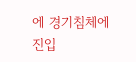에 경기침체에 진입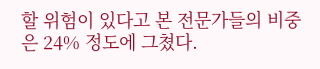할 위험이 있다고 본 전문가들의 비중은 24% 정도에 그쳤다.